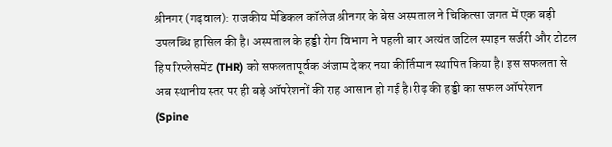श्रीनगर (गढ़वाल): राजकीय मेडिकल कॉलेज श्रीनगर के बेस अस्पताल ने चिकित्सा जगत में एक बड़ी उपलब्धि हासिल की है। अस्पताल के हड्डी रोग विभाग ने पहली बार अत्यंत जटिल स्पाइन सर्जरी और टोटल हिप रिप्लेसमेंट (THR) को सफलतापूर्वक अंजाम देकर नया कीर्तिमान स्थापित किया है। इस सफलता से अब स्थानीय स्तर पर ही बड़े ऑपरेशनों की राह आसान हो गई है।रीढ़ की हड्डी का सफल ऑपरेशन (Spine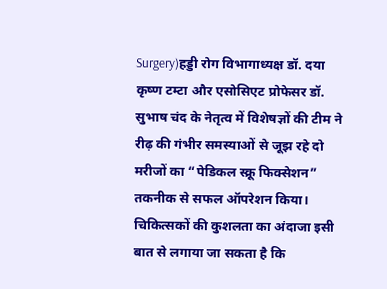Surgery)हड्डी रोग विभागाध्यक्ष डॉ. दया कृष्ण टम्टा और एसोसिएट प्रोफेसर डॉ. सुभाष चंद के नेतृत्व में विशेषज्ञों की टीम ने रीढ़ की गंभीर समस्याओं से जूझ रहे दो मरीजों का “पेडिकल स्क्रू फिक्सेशन” तकनीक से सफल ऑपरेशन किया। चिकित्सकों की कुशलता का अंदाजा इसी बात से लगाया जा सकता है कि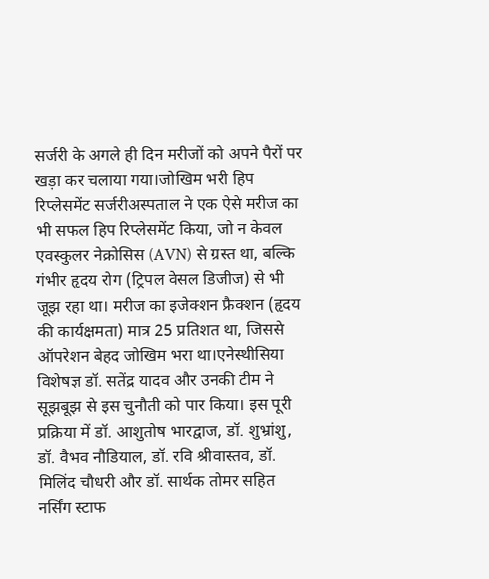सर्जरी के अगले ही दिन मरीजों को अपने पैरों पर खड़ा कर चलाया गया।जोखिम भरी हिप रिप्लेसमेंट सर्जरीअस्पताल ने एक ऐसे मरीज का भी सफल हिप रिप्लेसमेंट किया, जो न केवल एवस्कुलर नेक्रोसिस (AVN) से ग्रस्त था, बल्कि गंभीर हृदय रोग (ट्रिपल वेसल डिजीज) से भी जूझ रहा था। मरीज का इजेक्शन फ्रैक्शन (हृदय की कार्यक्षमता) मात्र 25 प्रतिशत था, जिससे ऑपरेशन बेहद जोखिम भरा था।एनेस्थीसिया विशेषज्ञ डॉ. सतेंद्र यादव और उनकी टीम ने सूझबूझ से इस चुनौती को पार किया। इस पूरी प्रक्रिया में डॉ. आशुतोष भारद्वाज, डॉ. शुभ्रांशु, डॉ. वैभव नौडियाल, डॉ. रवि श्रीवास्तव, डॉ. मिलिंद चौधरी और डॉ. सार्थक तोमर सहित नर्सिंग स्टाफ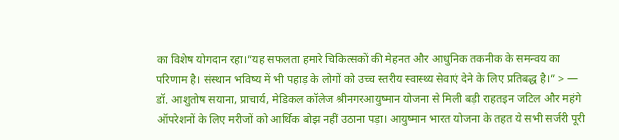का विशेष योगदान रहा।”यह सफलता हमारे चिकित्सकों की मेहनत और आधुनिक तकनीक के समन्वय का परिणाम है। संस्थान भविष्य में भी पहाड़ के लोगों को उच्च स्तरीय स्वास्थ्य सेवाएं देने के लिए प्रतिबद्ध है।” > — डॉ. आशुतोष सयाना, प्राचार्य, मेडिकल कॉलेज श्रीनगरआयुष्मान योजना से मिली बड़ी राहतइन जटिल और महंगे ऑपरेशनों के लिए मरीजों को आर्थिक बोझ नहीं उठाना पड़ा। आयुष्मान भारत योजना के तहत ये सभी सर्जरी पूरी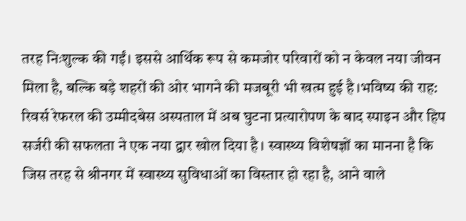तरह निःशुल्क की गईं। इससे आर्थिक रूप से कमजोर परिवारों को न केवल नया जीवन मिला है, बल्कि बड़े शहरों की ओर भागने की मजबूरी भी खत्म हुई है।भविष्य की राह: रिवर्स रेफरल की उम्मीदबेस अस्पताल में अब घुटना प्रत्यारोपण के बाद स्पाइन और हिप सर्जरी की सफलता ने एक नया द्वार खोल दिया है। स्वास्थ्य विशेषज्ञों का मानना है कि जिस तरह से श्रीनगर में स्वास्थ्य सुविधाओं का विस्तार हो रहा है, आने वाले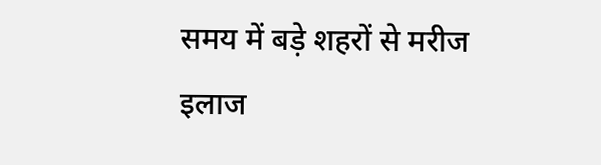समय में बड़े शहरों से मरीज इलाज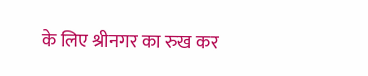के लिए श्रीनगर का रुख कर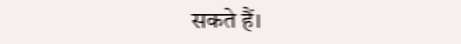सकते हैं।